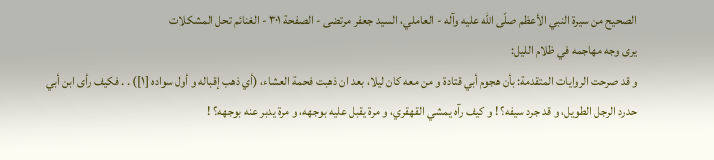الصحيح من سيرة النبي الأعظم صلّى الله عليه وآله - العاملي، السيد جعفر مرتضى - الصفحة ٣٠١ - الغنائم تحل المشكلات
يرى وجه مهاجمه في ظلام الليل:
و قد صرحت الروايات المتقدمة: بأن هجوم أبي قتادة و من معه كان ليلا، بعد ان ذهبت فحمة العشاء، (أي ذهب إقباله و أول سواده [١]) . . فكيف رأى ابن أبي حدرد الرجل الطويل، و قد جرد سيفه؟ ! و كيف رآه يمشي القهقري، و مرة يقبل عليه بوجهه، و مرة يدبر عنه بوجهه؟ !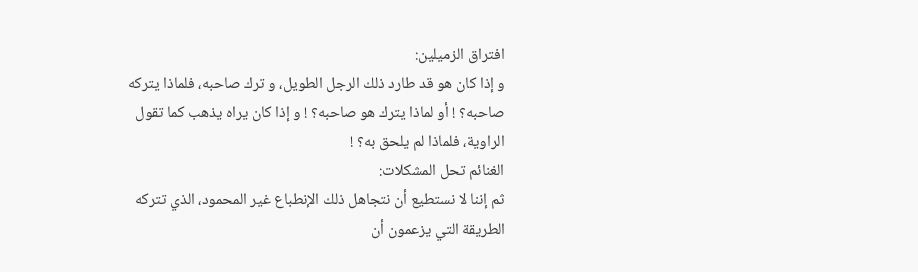افتراق الزميلين:
و إذا كان هو قد طارد ذلك الرجل الطويل، و ترك صاحبه، فلماذا يتركه صاحبه؟ ! أو لماذا يترك هو صاحبه؟ ! و إذا كان يراه يذهب كما تقول الراوية، فلماذا لم يلحق به؟ !
الغنائم تحل المشكلات:
ثم إننا لا نستطيع أن نتجاهل ذلك الإنطباع غير المحمود، الذي تتركه الطريقة التي يزعمون أن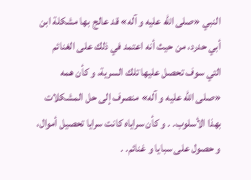النبي «صلى اللّه عليه و آله» قد عالج بها مشكلة ابن أبي حدرد، من حيث أنه اعتمد في ذلك على الغنائم التي سوف تحصل عليها تلك السرية، و كأن همه «صلى اللّه عليه و آله» منصرف إلى حل المشكلات بهذا الأسلوب. . و كأن سراياه كانت سرايا تحصيل أموال، و حصول على سبايا و غنائم. .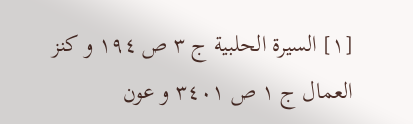[١] السيرة الحلبية ج ٣ ص ١٩٤ و كنز العمال ج ١ ص ٣٤٠١ و عون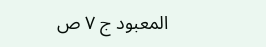المعبود ج ٧ ص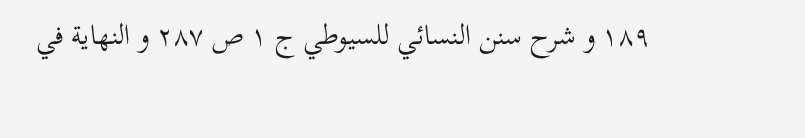١٨٩ و شرح سنن النسائي للسيوطي ج ١ ص ٢٨٧ و النهاية في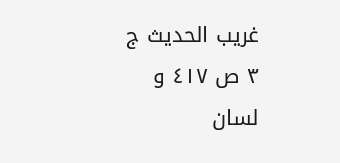غريب الحديث ج ٣ ص ٤١٧ و لسان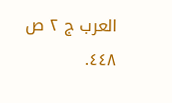العرب ج ٢ ص ٤٤٨.